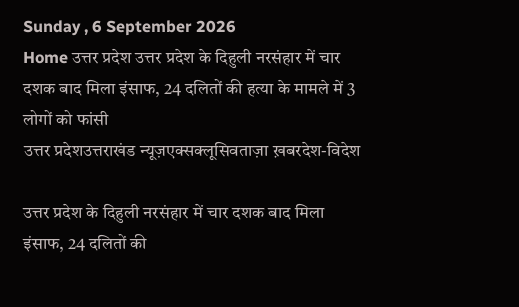Sunday , 6 September 2026
Home उत्तर प्रदेश उत्तर प्रदेश के दिहुली नरसंहार में चार दशक बाद मिला इंसाफ, 24 दलितों की हत्या के मामले में 3 लोगों को फांसी
उत्तर प्रदेशउत्तराखंड न्यूज़एक्सक्लूसिवताज़ा ख़बरदेश-विदेश

उत्तर प्रदेश के दिहुली नरसंहार में चार दशक बाद मिला इंसाफ, 24 दलितों की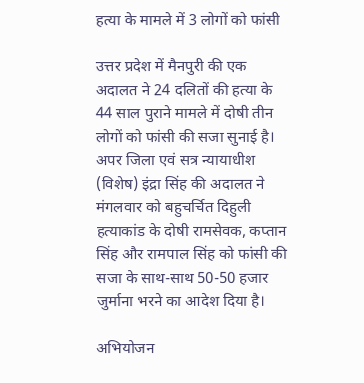हत्या के मामले में 3 लोगों को फांसी

उत्तर प्रदेश में मैनपुरी की एक अदालत ने 24 दलितों की हत्या के 44 साल पुराने मामले में दोषी तीन लोगों को फांसी की सजा सुनाई है। अपर जिला एवं सत्र न्यायाधीश (विशेष) इंद्रा सिंह की अदालत ने मंगलवार को बहुचर्चित दिहुली हत्याकांड के दोषी रामसेवक, कप्तान सिंह और रामपाल सिंह को फांसी की सजा के साथ-साथ 50-50 हजार जुर्माना भरने का आदेश दिया है।

अभियोजन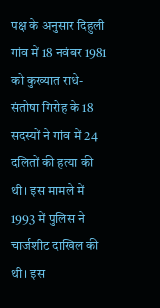पक्ष के अनुसार दिहुली गांव में 18 नवंबर 1981 को कुख्यात राधे-संतोषा गिरोह के 18 सदस्यों ने गांव में 24 दलितों की हत्या की थी। इस मामले में 1993 में पुलिस ने चार्जशीट दाखिल की थी। इस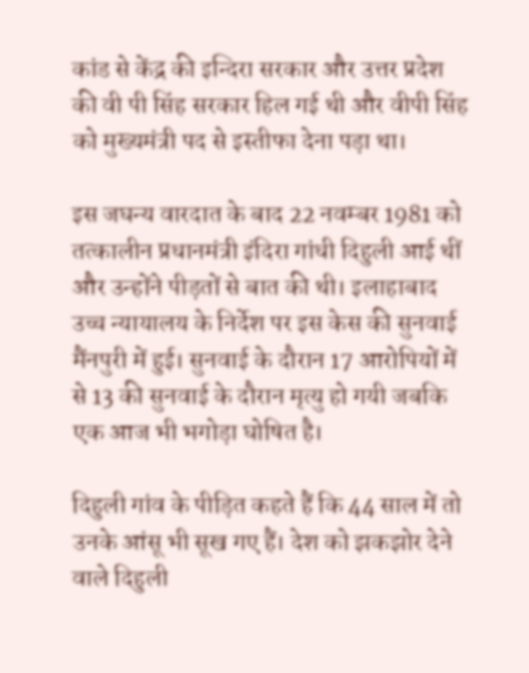कांड से केंद्र की इन्दिरा सरकार और उत्तर प्रदेश की वी पी सिंह सरकार हिल गई थी और वीपी सिंह को मुख्यमंत्री पद से इस्तीफा देना पड़ा था।

इस जघन्य वारदात के बाद 22 नवम्बर 1981 को तत्कालीन प्रधानमंत्री इंदिरा गांधी दिहुली आई थीं और उन्होंने पीड़तों से बात की थी। इलाहाबाद उच्च न्यायालय के निर्देश पर इस केस की सुनवाई मैंनपुरी में हुई। सुनवाई के दौरान 17 आरोपियों में से 13 की सुनवाई के दौरान मृत्यु हो गयी जबकि एक आज भी भगोड़ा घोषित है।

दिहुली गांव के पीड़ित कहते हैं कि 44 साल में तो उनके आंसू भी सूख गए हैं। देश को झकझोर देने वाले दिहुली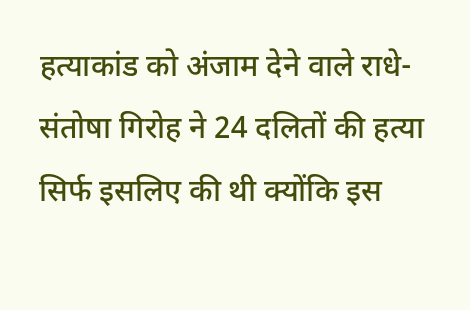हत्याकांड को अंजाम देने वाले राधे-संतोषा गिरोह ने 24 दलितों की हत्या सिर्फ इसलिए की थी क्योंकि इस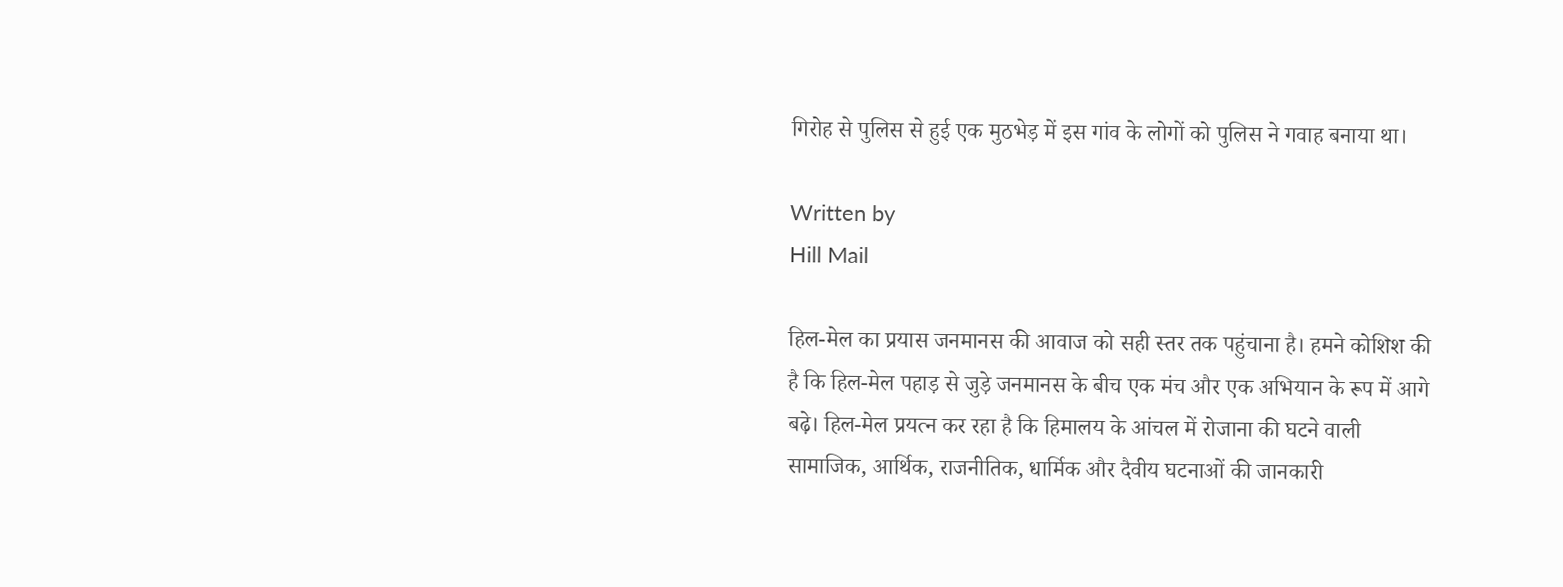गिरोह से पुलिस से हुई एक मुठभेड़ में इस गांव के लोगों को पुलिस ने गवाह बनाया था।

Written by
Hill Mail

हिल-मेल का प्रयास जनमानस की आवाज को सही स्तर तक पहुंचाना है। हमने कोशिश की है कि हिल-मेल पहाड़ से जुड़े जनमानस के बीच एक मंच और एक अभियान के रूप में आगे बढ़े। हिल-मेल प्रयत्न कर रहा है कि हिमालय के आंचल में रोजाना की घटने वाली सामाजिक, आर्थिक, राजनीतिक, धार्मिक और दैवीय घटनाओं की जानकारी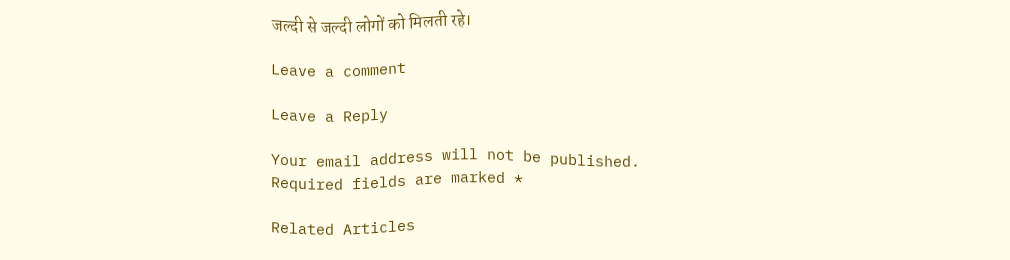जल्दी से जल्दी लोगों को मिलती रहे।

Leave a comment

Leave a Reply

Your email address will not be published. Required fields are marked *

Related Articles